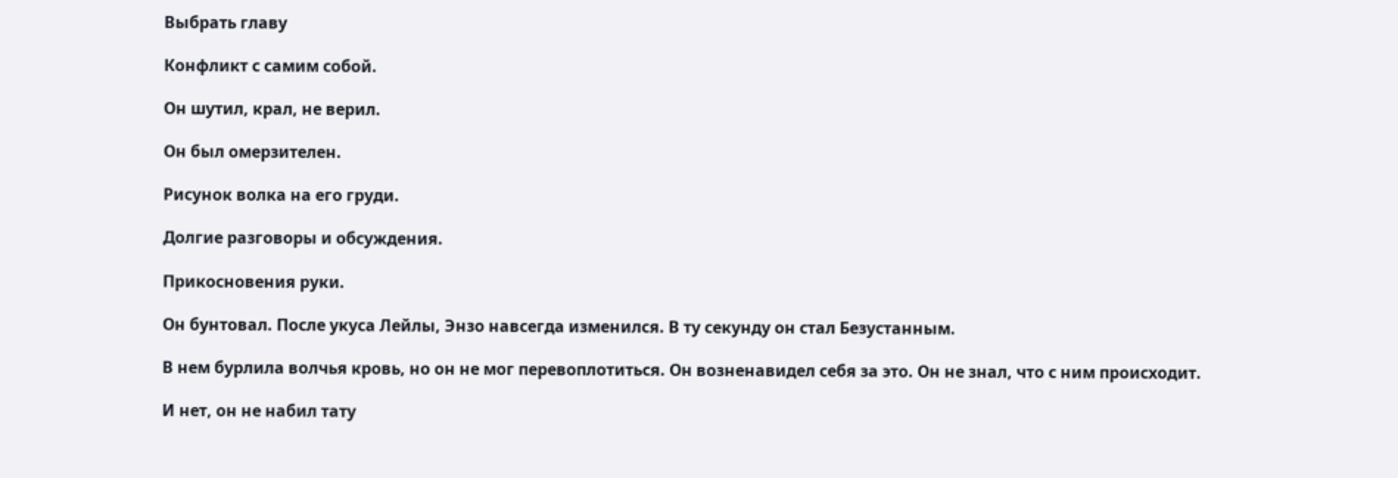Выбрать главу

Конфликт с самим собой.

Он шутил, крал, не верил.

Он был омерзителен.

Рисунок волка на его груди.

Долгие разговоры и обсуждения.

Прикосновения руки.

Он бунтовал. После укуса Лейлы, Энзо навсегда изменился. В ту секунду он стал Безустанным.

В нем бурлила волчья кровь, но он не мог перевоплотиться. Он возненавидел себя за это. Он не знал, что с ним происходит.

И нет, он не набил тату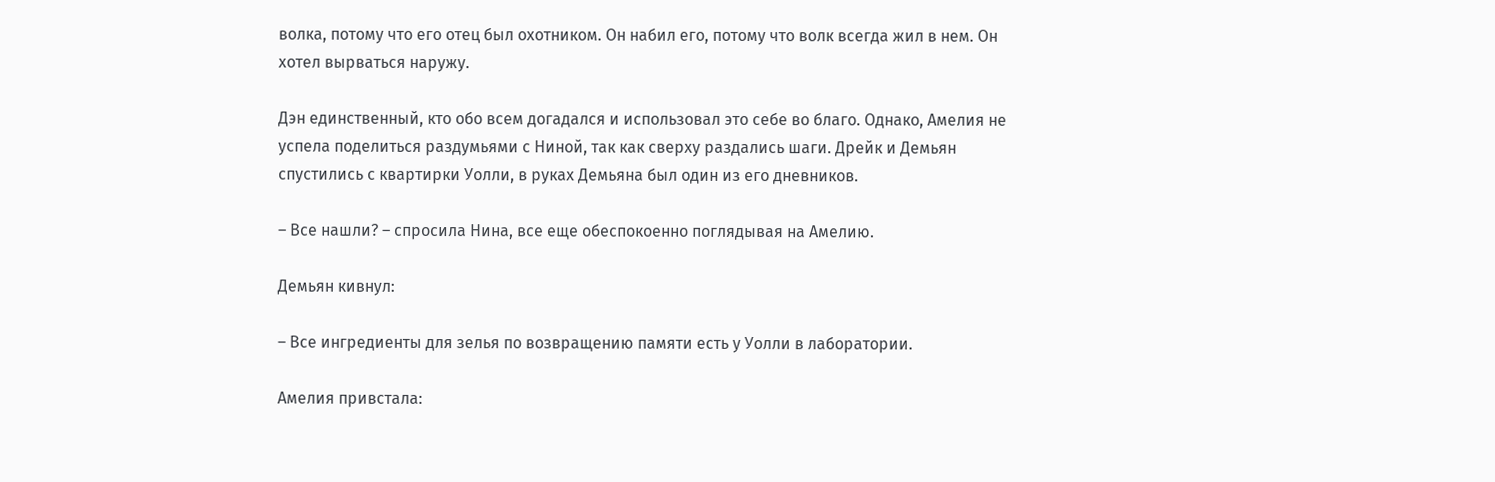волка, потому что его отец был охотником. Он набил его, потому что волк всегда жил в нем. Он хотел вырваться наружу.

Дэн единственный, кто обо всем догадался и использовал это себе во благо. Однако, Амелия не успела поделиться раздумьями с Ниной, так как сверху раздались шаги. Дрейк и Демьян спустились с квартирки Уолли, в руках Демьяна был один из его дневников.

– Все нашли? – спросила Нина, все еще обеспокоенно поглядывая на Амелию.

Демьян кивнул:

– Все ингредиенты для зелья по возвращению памяти есть у Уолли в лаборатории.

Амелия привстала: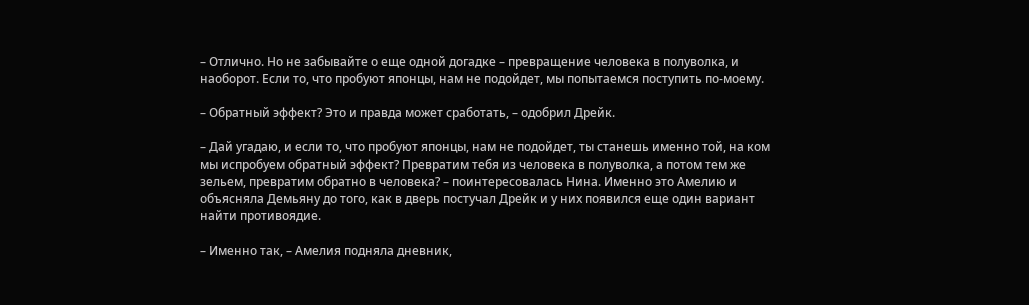– Отлично. Но не забывайте о еще одной догадке – превращение человека в полуволка, и наоборот. Если то, что пробуют японцы, нам не подойдет, мы попытаемся поступить по-моему.

– Обратный эффект? Это и правда может сработать, – одобрил Дрейк.

– Дай угадаю, и если то, что пробуют японцы, нам не подойдет, ты станешь именно той, на ком мы испробуем обратный эффект? Превратим тебя из человека в полуволка, а потом тем же зельем, превратим обратно в человека? – поинтересовалась Нина. Именно это Амелию и объясняла Демьяну до того, как в дверь постучал Дрейк и у них появился еще один вариант найти противоядие.

– Именно так, – Амелия подняла дневник,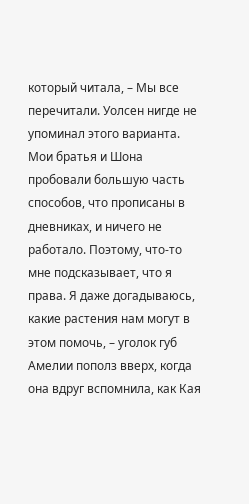который читала, – Мы все перечитали. Уолсен нигде не упоминал этого варианта. Мои братья и Шона пробовали большую часть способов, что прописаны в дневниках, и ничего не работало. Поэтому, что-то мне подсказывает, что я права. Я даже догадываюсь, какие растения нам могут в этом помочь, – уголок губ Амелии пополз вверх, когда она вдруг вспомнила, как Кая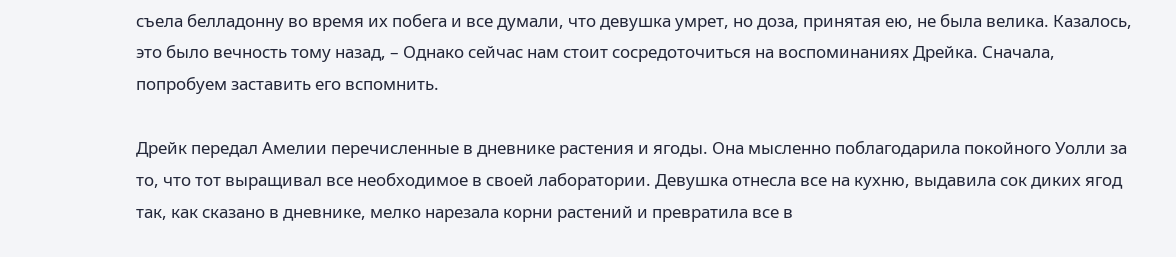съела белладонну во время их побега и все думали, что девушка умрет, но доза, принятая ею, не была велика. Казалось, это было вечность тому назад, – Однако сейчас нам стоит сосредоточиться на воспоминаниях Дрейка. Сначала, попробуем заставить его вспомнить.

Дрейк передал Амелии перечисленные в дневнике растения и ягоды. Она мысленно поблагодарила покойного Уолли за то, что тот выращивал все необходимое в своей лаборатории. Девушка отнесла все на кухню, выдавила сок диких ягод так, как сказано в дневнике, мелко нарезала корни растений и превратила все в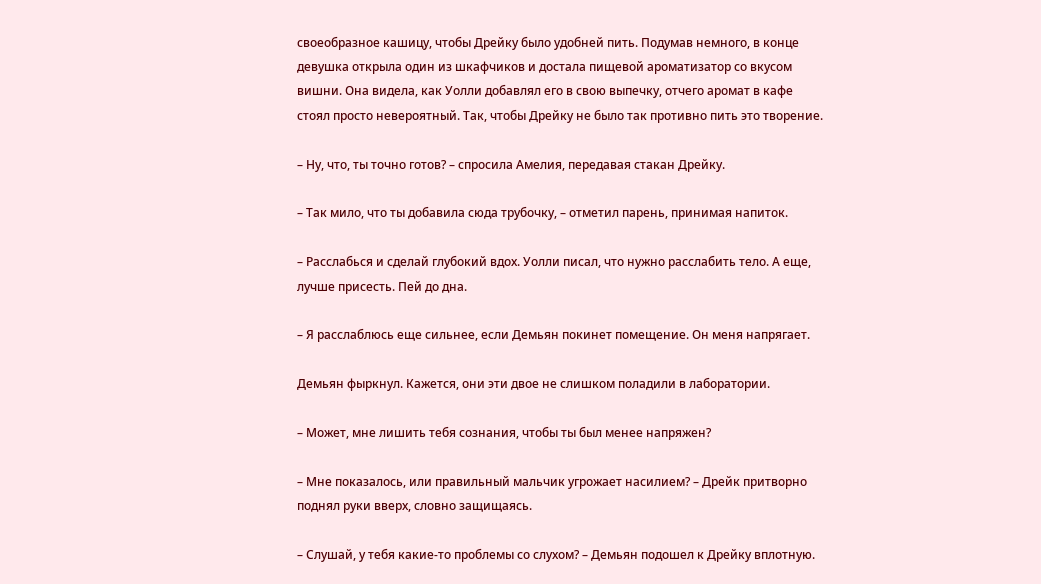своеобразное кашицу, чтобы Дрейку было удобней пить. Подумав немного, в конце девушка открыла один из шкафчиков и достала пищевой ароматизатор со вкусом вишни. Она видела, как Уолли добавлял его в свою выпечку, отчего аромат в кафе стоял просто невероятный. Так, чтобы Дрейку не было так противно пить это творение.

– Ну, что, ты точно готов? – спросила Амелия, передавая стакан Дрейку.

– Так мило, что ты добавила сюда трубочку, – отметил парень, принимая напиток.

– Расслабься и сделай глубокий вдох. Уолли писал, что нужно расслабить тело. А еще, лучше присесть. Пей до дна.

– Я расслаблюсь еще сильнее, если Демьян покинет помещение. Он меня напрягает.

Демьян фыркнул. Кажется, они эти двое не слишком поладили в лаборатории.

– Может, мне лишить тебя сознания, чтобы ты был менее напряжен?

– Мне показалось, или правильный мальчик угрожает насилием? – Дрейк притворно поднял руки вверх, словно защищаясь.

– Слушай, у тебя какие-то проблемы со слухом? – Демьян подошел к Дрейку вплотную.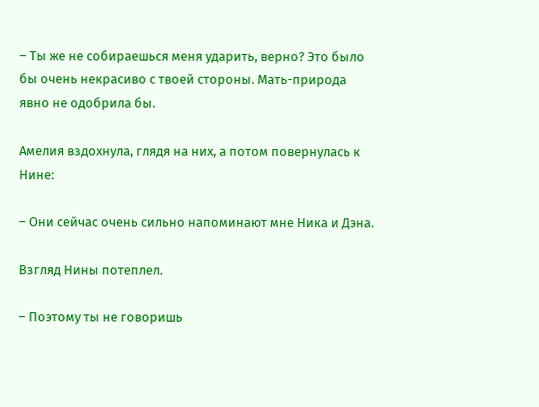– Ты же не собираешься меня ударить, верно? Это было бы очень некрасиво с твоей стороны. Мать-природа явно не одобрила бы.

Амелия вздохнула, глядя на них, а потом повернулась к Нине:

– Они сейчас очень сильно напоминают мне Ника и Дэна.

Взгляд Нины потеплел.

– Поэтому ты не говоришь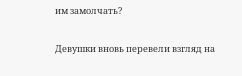им замолчать?

Девушки вновь перевели взгляд на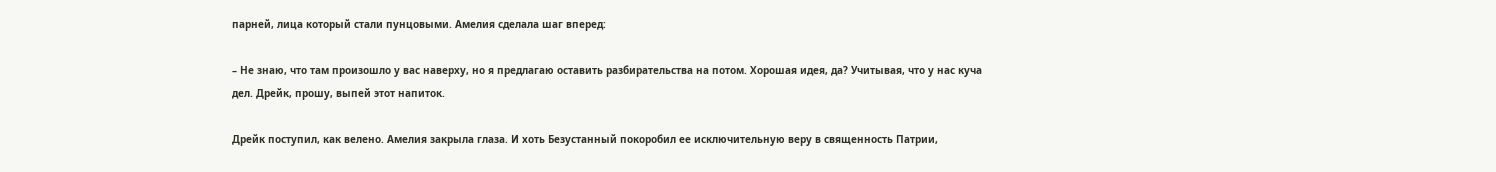парней, лица который стали пунцовыми. Амелия сделала шаг вперед:

– Не знаю, что там произошло у вас наверху, но я предлагаю оставить разбирательства на потом. Хорошая идея, да? Учитывая, что у нас куча дел. Дрейк, прошу, выпей этот напиток.

Дрейк поступил, как велено. Амелия закрыла глаза. И хоть Безустанный покоробил ее исключительную веру в священность Патрии,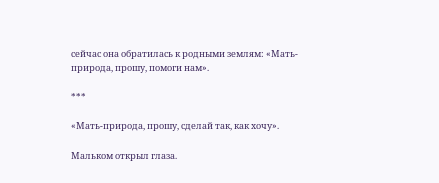сейчас она обратилась к родными землям: «Мать-природа, прошу, помоги нам».

***

«Мать-природа, прошу, сделай так, как хочу».

Мальком открыл глаза.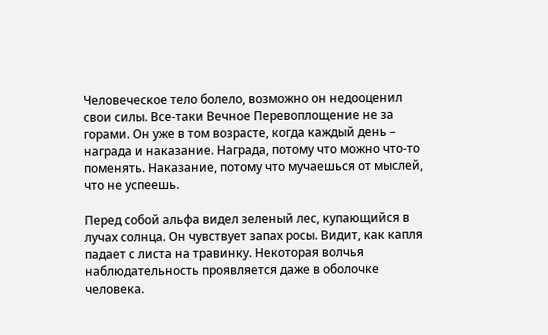Человеческое тело болело, возможно он недооценил свои силы. Все-таки Вечное Перевоплощение не за горами. Он уже в том возрасте, когда каждый день – награда и наказание. Награда, потому что можно что-то поменять. Наказание, потому что мучаешься от мыслей, что не успеешь.

Перед собой альфа видел зеленый лес, купающийся в лучах солнца. Он чувствует запах росы. Видит, как капля падает с листа на травинку. Некоторая волчья наблюдательность проявляется даже в оболочке человека.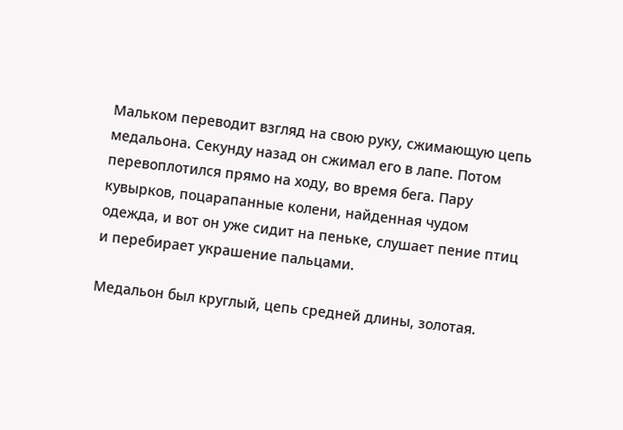Мальком переводит взгляд на свою руку, сжимающую цепь медальона. Секунду назад он сжимал его в лапе. Потом перевоплотился прямо на ходу, во время бега. Пару кувырков, поцарапанные колени, найденная чудом одежда, и вот он уже сидит на пеньке, слушает пение птиц и перебирает украшение пальцами.

Медальон был круглый, цепь средней длины, золотая.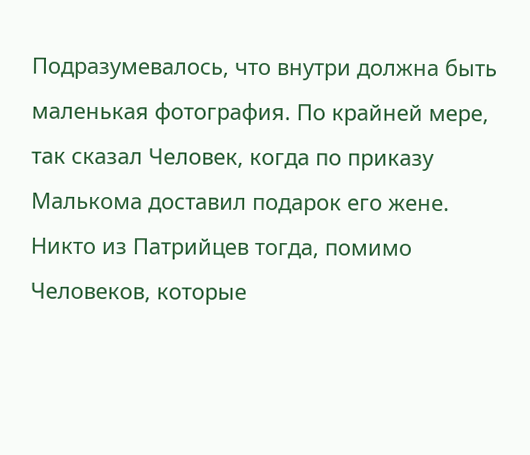Подразумевалось, что внутри должна быть маленькая фотография. По крайней мере, так сказал Человек, когда по приказу Малькома доставил подарок его жене. Никто из Патрийцев тогда, помимо Человеков, которые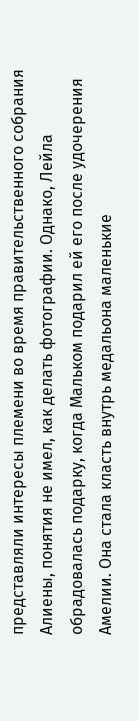представляли интересы племени во время правительственного собрания Алиены, понятия не имел, как делать фотографии. Однако, Лейла обрадовалась подарку, когда Мальком подарил ей его после удочерения Амелии. Она стала класть внутрь медальона маленькие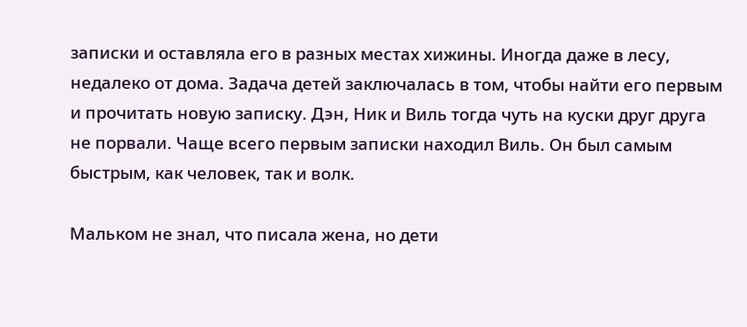записки и оставляла его в разных местах хижины. Иногда даже в лесу, недалеко от дома. Задача детей заключалась в том, чтобы найти его первым и прочитать новую записку. Дэн, Ник и Виль тогда чуть на куски друг друга не порвали. Чаще всего первым записки находил Виль. Он был самым быстрым, как человек, так и волк.

Мальком не знал, что писала жена, но дети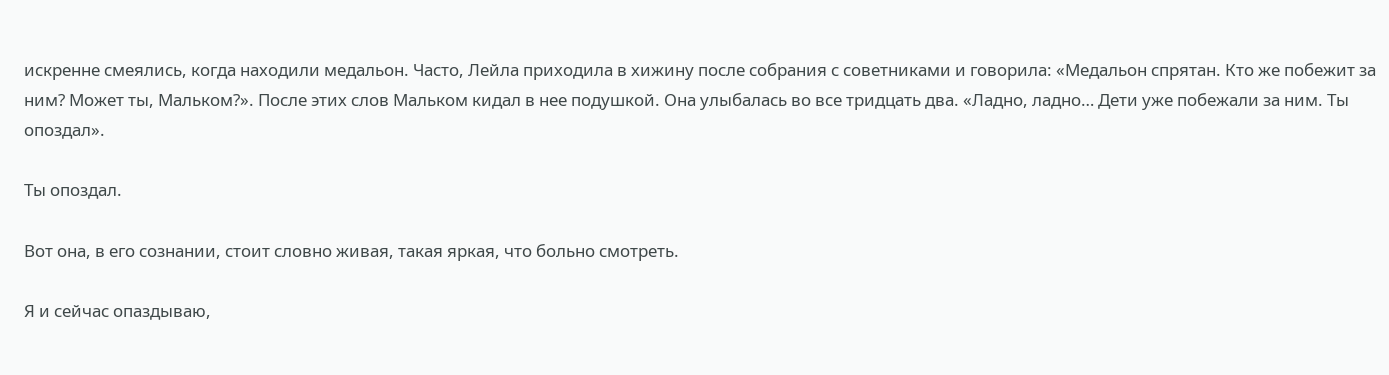искренне смеялись, когда находили медальон. Часто, Лейла приходила в хижину после собрания с советниками и говорила: «Медальон спрятан. Кто же побежит за ним? Может ты, Мальком?». После этих слов Мальком кидал в нее подушкой. Она улыбалась во все тридцать два. «Ладно, ладно… Дети уже побежали за ним. Ты опоздал».

Ты опоздал.

Вот она, в его сознании, стоит словно живая, такая яркая, что больно смотреть.

Я и сейчас опаздываю,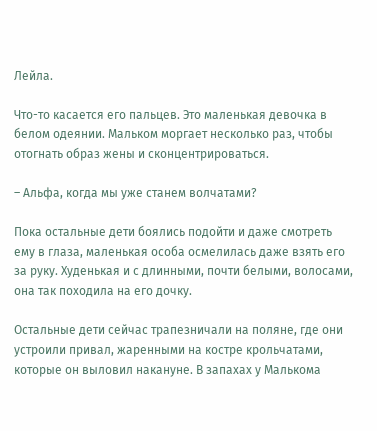Лейла.

Что-то касается его пальцев. Это маленькая девочка в белом одеянии. Мальком моргает несколько раз, чтобы отогнать образ жены и сконцентрироваться.

– Альфа, когда мы уже станем волчатами?

Пока остальные дети боялись подойти и даже смотреть ему в глаза, маленькая особа осмелилась даже взять его за руку. Худенькая и с длинными, почти белыми, волосами, она так походила на его дочку.

Остальные дети сейчас трапезничали на поляне, где они устроили привал, жаренными на костре крольчатами, которые он выловил накануне. В запахах у Малькома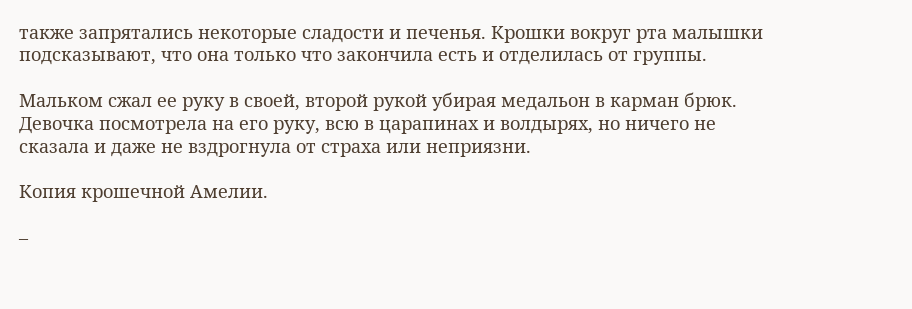также запрятались некоторые сладости и печенья. Крошки вокруг рта малышки подсказывают, что она только что закончила есть и отделилась от группы.

Мальком сжал ее руку в своей, второй рукой убирая медальон в карман брюк. Девочка посмотрела на его руку, всю в царапинах и волдырях, но ничего не сказала и даже не вздрогнула от страха или неприязни.

Копия крошечной Амелии.

–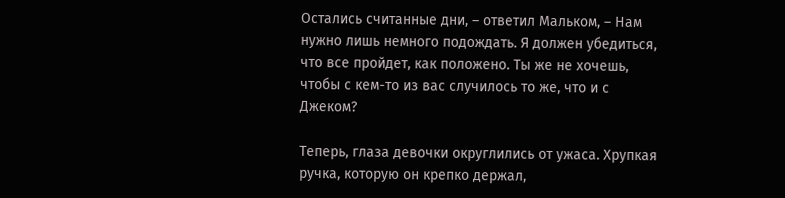Остались считанные дни, – ответил Мальком, – Нам нужно лишь немного подождать. Я должен убедиться, что все пройдет, как положено. Ты же не хочешь, чтобы с кем-то из вас случилось то же, что и с Джеком?

Теперь, глаза девочки округлились от ужаса. Хрупкая ручка, которую он крепко держал,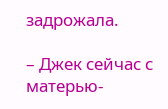задрожала.

– Джек сейчас с матерью-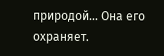природой… Она его охраняет.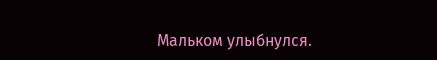Мальком улыбнулся.